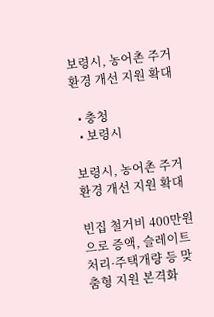보령시, 농어촌 주거환경 개선 지원 확대

  • 충청
  • 보령시

보령시, 농어촌 주거환경 개선 지원 확대

빈집 철거비 400만원으로 증액, 슬레이트 처리·주택개량 등 맞춤형 지원 본격화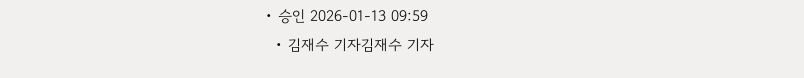• 승인 2026-01-13 09:59
  • 김재수 기자김재수 기자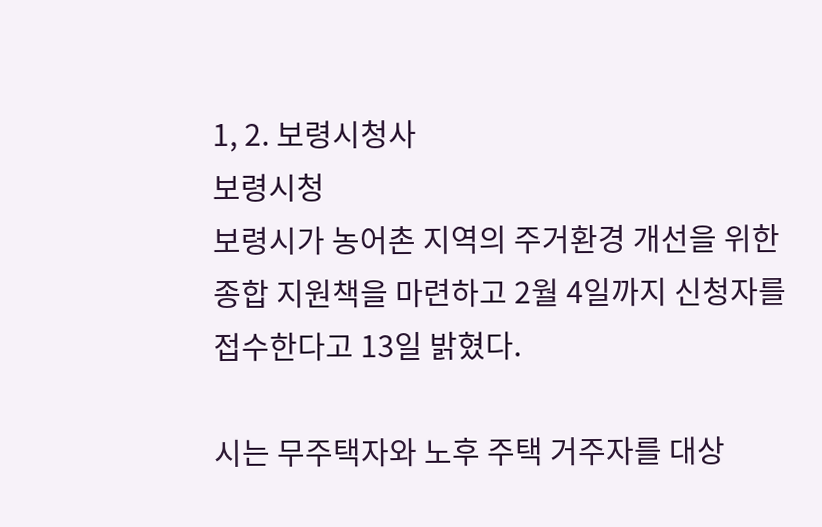1, 2. 보령시청사
보령시청
보령시가 농어촌 지역의 주거환경 개선을 위한 종합 지원책을 마련하고 2월 4일까지 신청자를 접수한다고 13일 밝혔다.

시는 무주택자와 노후 주택 거주자를 대상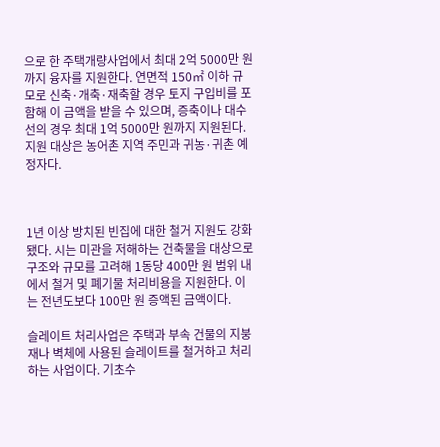으로 한 주택개량사업에서 최대 2억 5000만 원까지 융자를 지원한다. 연면적 150㎡ 이하 규모로 신축·개축·재축할 경우 토지 구입비를 포함해 이 금액을 받을 수 있으며, 증축이나 대수선의 경우 최대 1억 5000만 원까지 지원된다. 지원 대상은 농어촌 지역 주민과 귀농·귀촌 예정자다.



1년 이상 방치된 빈집에 대한 철거 지원도 강화됐다. 시는 미관을 저해하는 건축물을 대상으로 구조와 규모를 고려해 1동당 400만 원 범위 내에서 철거 및 폐기물 처리비용을 지원한다. 이는 전년도보다 100만 원 증액된 금액이다.

슬레이트 처리사업은 주택과 부속 건물의 지붕재나 벽체에 사용된 슬레이트를 철거하고 처리하는 사업이다. 기초수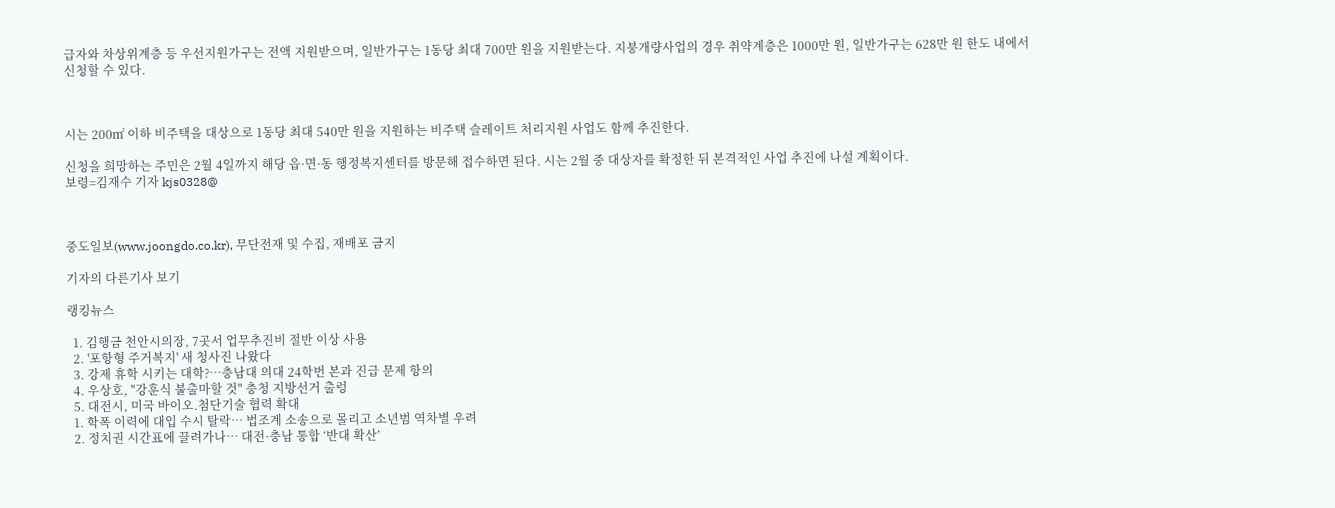급자와 차상위계층 등 우선지원가구는 전액 지원받으며, 일반가구는 1동당 최대 700만 원을 지원받는다. 지붕개량사업의 경우 취약계층은 1000만 원, 일반가구는 628만 원 한도 내에서 신청할 수 있다.



시는 200㎡ 이하 비주택을 대상으로 1동당 최대 540만 원을 지원하는 비주택 슬레이트 처리지원 사업도 함께 추진한다.

신청을 희망하는 주민은 2월 4일까지 해당 읍·면·동 행정복지센터를 방문해 접수하면 된다. 시는 2월 중 대상자를 확정한 뒤 본격적인 사업 추진에 나설 계획이다.
보령=김재수 기자 kjs0328@



중도일보(www.joongdo.co.kr), 무단전재 및 수집, 재배포 금지

기자의 다른기사 보기

랭킹뉴스

  1. 김행금 천안시의장, 7곳서 업무추진비 절반 이상 사용
  2. '포항형 주거복지' 새 청사진 나왔다
  3. 강제 휴학 시키는 대학?…충남대 의대 24학번 본과 진급 문제 항의
  4. 우상호, "강훈식 불출마할 것" 충청 지방선거 출렁
  5. 대전시, 미국 바이오.첨단기술 협력 확대
  1. 학폭 이력에 대입 수시 탈락… 법조계 소송으로 몰리고 소년범 역차별 우려
  2. 정치권 시간표에 끌려가나… 대전·충남 통합 ‘반대 확산’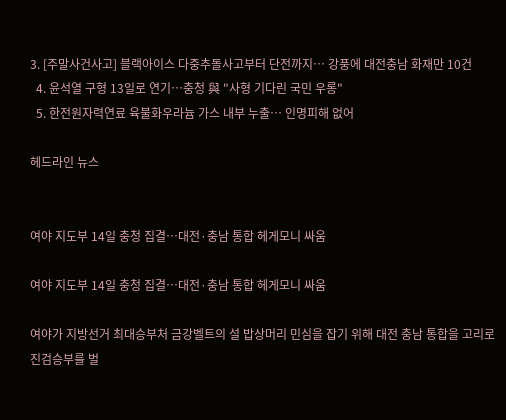3. [주말사건사고] 블랙아이스 다중추돌사고부터 단전까지… 강풍에 대전충남 화재만 10건
  4. 윤석열 구형 13일로 연기…충청 與 "사형 기다린 국민 우롱"
  5. 한전원자력연료 육불화우라늄 가스 내부 누출… 인명피해 없어

헤드라인 뉴스


여야 지도부 14일 충청 집결…대전·충남 통합 헤게모니 싸움

여야 지도부 14일 충청 집결…대전·충남 통합 헤게모니 싸움

여야가 지방선거 최대승부처 금강벨트의 설 밥상머리 민심을 잡기 위해 대전 충남 통합을 고리로 진검승부를 벌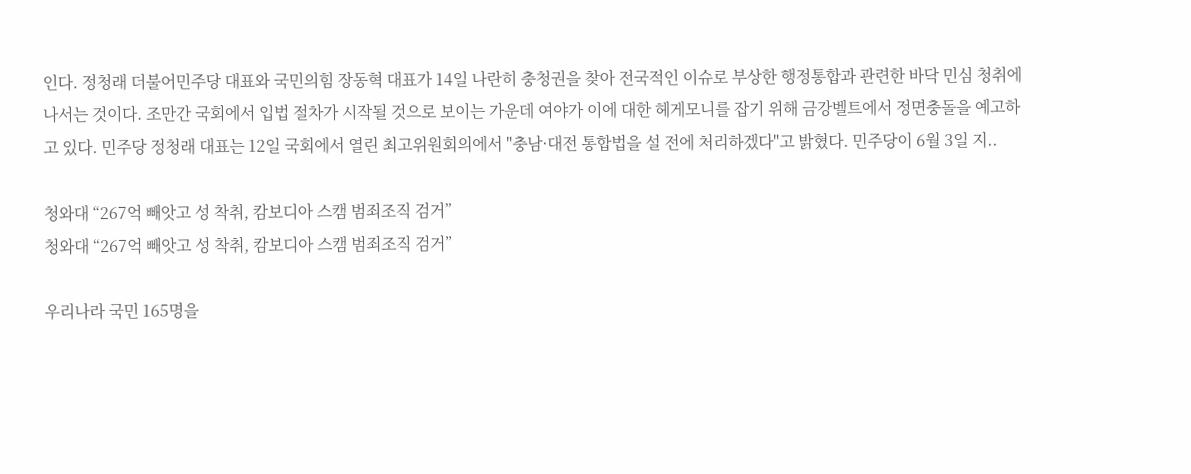인다. 정청래 더불어민주당 대표와 국민의힘 장동혁 대표가 14일 나란히 충청권을 찾아 전국적인 이슈로 부상한 행정통합과 관련한 바닥 민심 청취에 나서는 것이다. 조만간 국회에서 입법 절차가 시작될 것으로 보이는 가운데 여야가 이에 대한 헤게모니를 잡기 위해 금강벨트에서 정면충돌을 예고하고 있다. 민주당 정청래 대표는 12일 국회에서 열린 최고위원회의에서 "충남·대전 통합법을 설 전에 처리하겠다"고 밝혔다. 민주당이 6월 3일 지..

청와대 “267억 빼앗고 성 착취, 캄보디아 스캠 범죄조직 검거”
청와대 “267억 빼앗고 성 착취, 캄보디아 스캠 범죄조직 검거”

우리나라 국민 165명을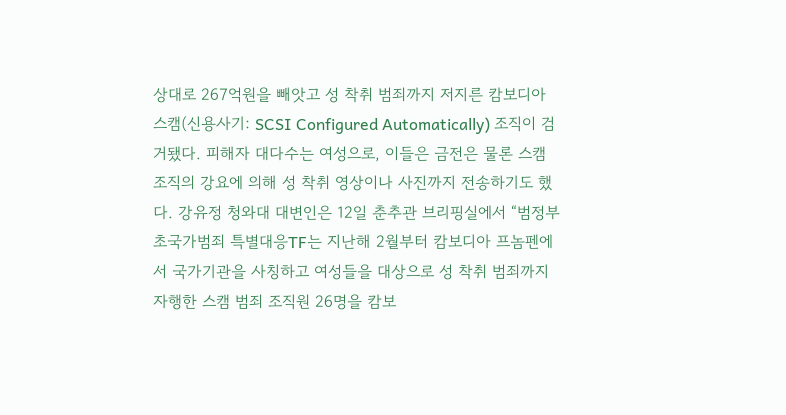상대로 267억원을 빼앗고 성 착취 범죄까지 저지른 캄보디아 스캠(신용사기: SCSI Configured Automatically) 조직이 검거됐다. 피해자 대다수는 여성으로, 이들은 금전은 물론 스캠 조직의 강요에 의해 성 착취 영상이나 사진까지 전송하기도 했다. 강유정 청와대 대변인은 12일 춘추관 브리핑실에서 “범정부 초국가범죄 특별대응TF는 지난해 2월부터 캄보디아 프놈펜에서 국가기관을 사칭하고 여성들을 대상으로 성 착취 범죄까지 자행한 스캠 범죄 조직원 26명을 캄보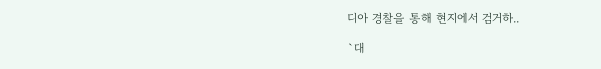디아 경찰을 통해 현지에서 검거하..

`대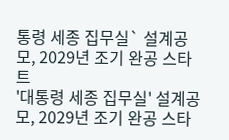통령 세종 집무실` 설계공모, 2029년 조기 완공 스타트
'대통령 세종 집무실' 설계공모, 2029년 조기 완공 스타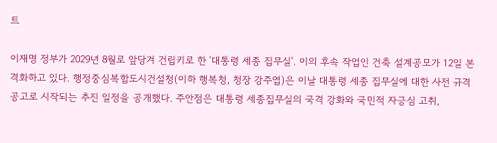트

이재명 정부가 2029년 8월로 앞당겨 건립키로 한 '대통령 세종 집무실'. 이의 후속 작업인 건축 설계공모가 12일 본격화하고 있다. 행정중심복합도시건설청(이하 행복청, 청장 강주엽)은 이날 대통령 세종 집무실에 대한 사전 규격 공고로 시작되는 추진 일정을 공개했다. 주안점은 대통령 세종집무실의 국격 강화와 국민적 자긍심 고취,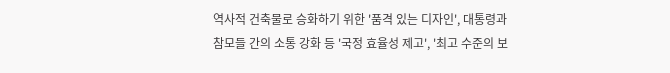역사적 건축물로 승화하기 위한 '품격 있는 디자인', 대통령과 참모들 간의 소통 강화 등 '국정 효율성 제고', '최고 수준의 보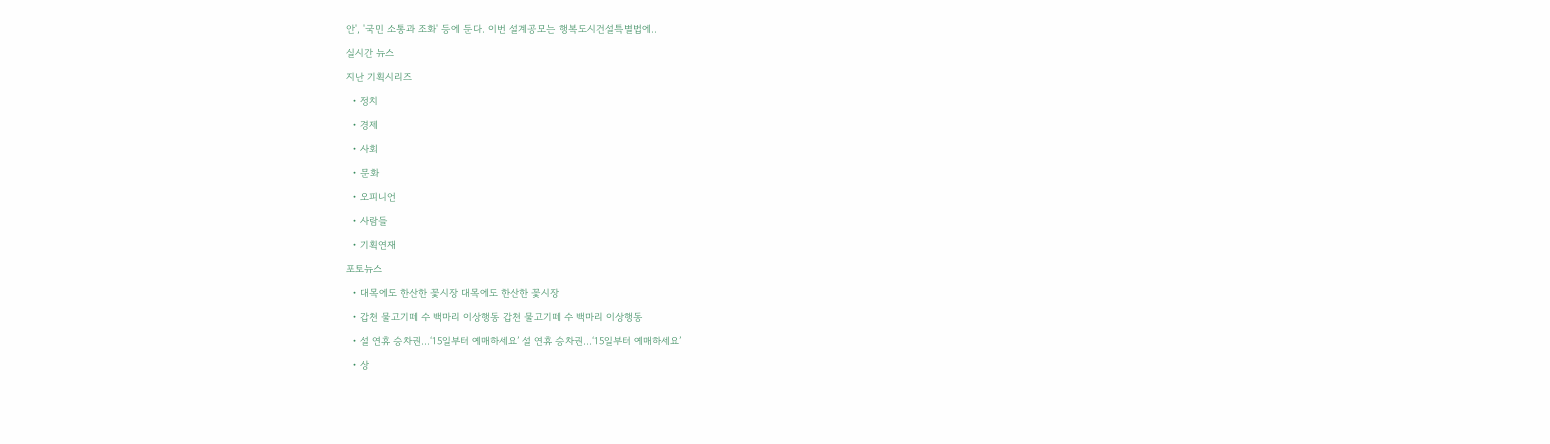안', '국민 소통과 조화' 등에 둔다. 이번 설계공모는 행복도시건설특별법에..

실시간 뉴스

지난 기획시리즈

  • 정치

  • 경제

  • 사회

  • 문화

  • 오피니언

  • 사람들

  • 기획연재

포토뉴스

  • 대목에도 한산한 꽃시장 대목에도 한산한 꽃시장

  • 갑천 물고기떼 수 백마리 이상행동 갑천 물고기떼 수 백마리 이상행동

  • 설 연휴 승차권…‘15일부터 예매하세요’ 설 연휴 승차권…‘15일부터 예매하세요’

  • 상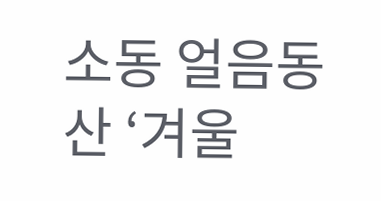소동 얼음동산 ‘겨울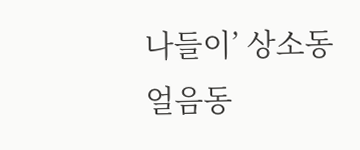나들이’ 상소동 얼음동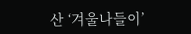산 ‘겨울나들이’